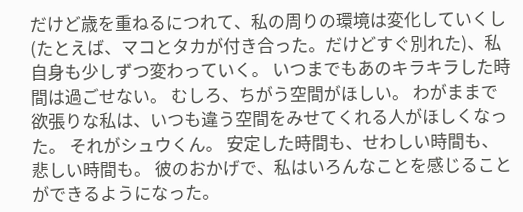だけど歳を重ねるにつれて、私の周りの環境は変化していくし(たとえば、マコとタカが付き合った。だけどすぐ別れた)、私自身も少しずつ変わっていく。 いつまでもあのキラキラした時間は過ごせない。 むしろ、ちがう空間がほしい。 わがままで欲張りな私は、いつも違う空間をみせてくれる人がほしくなった。 それがシュウくん。 安定した時間も、せわしい時間も、悲しい時間も。 彼のおかげで、私はいろんなことを感じることができるようになった。